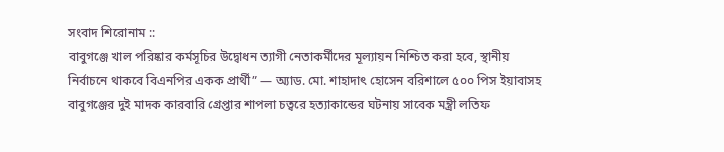সংবাদ শিরোনাম ::
বাবুগঞ্জে খাল পরিষ্কার কর্মসূচির উদ্বোধন ত্যাগী নেতাকর্মীদের মূল্যায়ন নিশ্চিত করা হবে, স্থানীয় নির্বাচনে থাকবে বিএনপির একক প্রার্থী” — অ্যাড. মো. শাহাদাৎ হোসেন বরিশালে ৫০০ পিস ইয়াবাসহ বাবুগঞ্জের দুই মাদক কারবারি গ্রেপ্তার শাপলা চত্বরে হত্যাকান্ডের ঘটনায় সাবেক মন্ত্রী লতিফ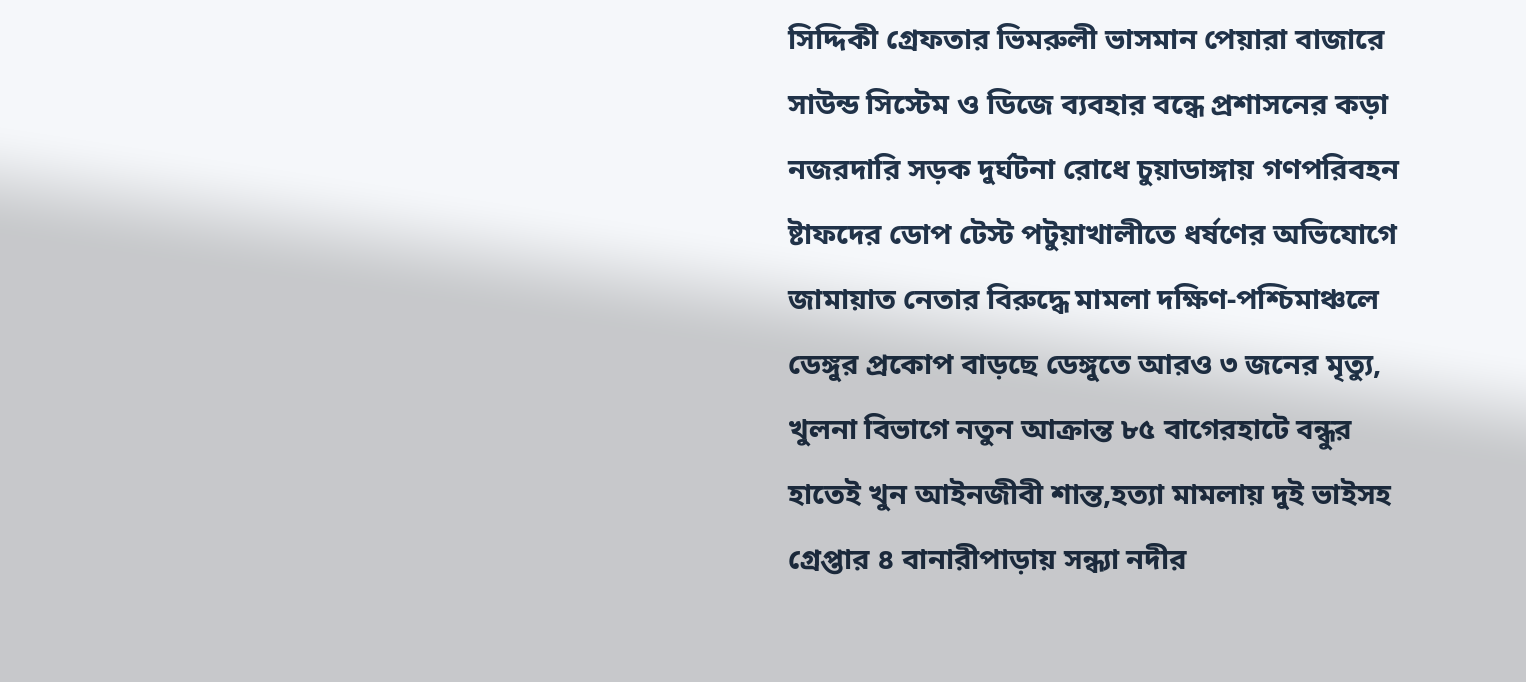সিদ্দিকী গ্রেফতার ভিমরুলী ভাসমান পেয়ারা বাজারে সাউন্ড সিস্টেম ও ডিজে ব্যবহার বন্ধে প্রশাসনের কড়া নজরদারি সড়ক দুর্ঘটনা রোধে চুয়াডাঙ্গায় গণপরিবহন ষ্টাফদের ডোপ টেস্ট পটুয়াখালীতে ধর্ষণের অভিযোগে জামায়াত নেতার বিরুদ্ধে মামলা দক্ষিণ-পশ্চিমাঞ্চলে ডেঙ্গুর প্রকোপ বাড়ছে ডেঙ্গুতে আরও ৩ জনের মৃত্যু, খুলনা বিভাগে নতুন আক্রান্ত ৮৫ বাগেরহাটে বন্ধুর হাতেই খুন আইনজীবী শান্ত,হত্যা মামলায় দুই ভাইসহ গ্রেপ্তার ৪ বানারীপাড়ায় সন্ধ্যা নদীর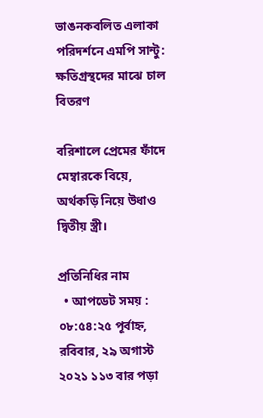ভাঙনকবলিত এলাকা পরিদর্শনে এমপি সান্টু: ক্ষতিগ্রস্থদের মাঝে চাল বিতরণ

বরিশালে প্রেমের ফাঁদে মেম্বারকে বিয়ে, অর্থকড়ি নিয়ে উধাও দ্বিতীয় স্ত্রী।

প্রতিনিধির নাম
  • আপডেট সময় : ০৮:৫৪:২৫ পূর্বাহ্ন, রবিবার, ২৯ অগাস্ট ২০২১ ১১৩ বার পড়া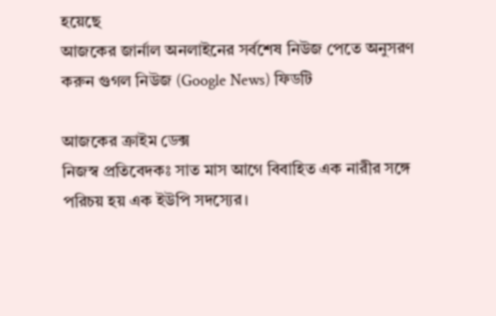হয়েছে
আজকের জার্নাল অনলাইনের সর্বশেষ নিউজ পেতে অনুসরণ করুন গুগল নিউজ (Google News) ফিডটি

আজকের ক্রাইম ডেক্স
নিজস্ব প্রতিবেদকঃ সাত মাস আগে বিবাহিত এক নারীর সঙ্গে পরিচয় হয় এক ইউপি সদস্যের।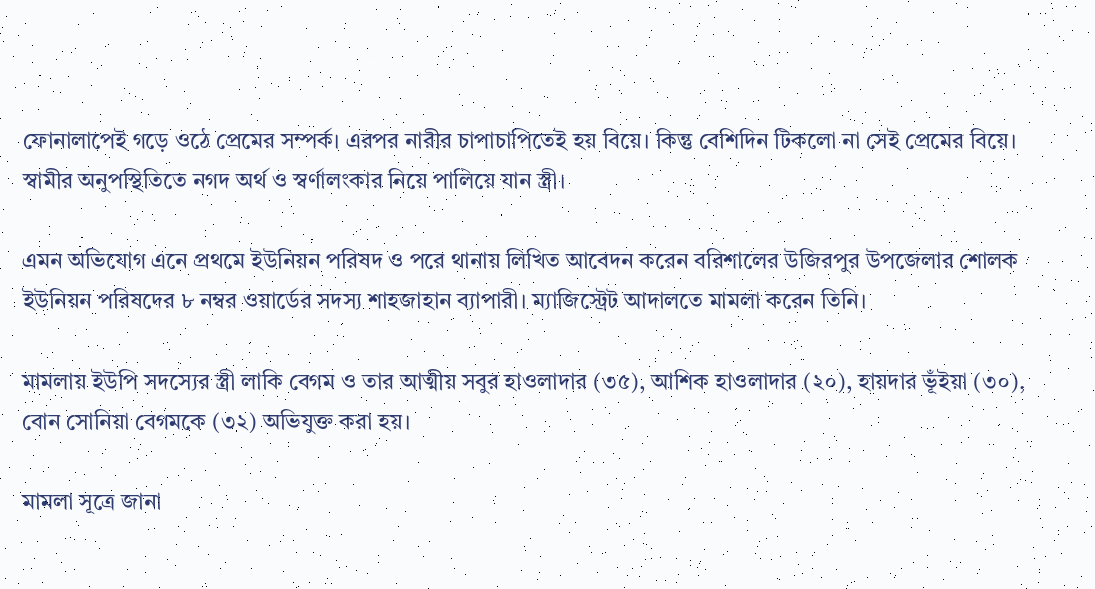ফোনালাপেই গড়ে ওঠে প্রেমের সম্পর্ক। এরপর নারীর চাপাচাপিতেই হয় বিয়ে। কিন্তু বেশিদিন টিকলো না সেই প্রেমের বিয়ে। স্বামীর অনুপস্থিতিতে নগদ অর্থ ও স্বর্ণালংকার নিয়ে পালিয়ে যান স্ত্রী।

এমন অভিযোগ এনে প্রথমে ইউনিয়ন পরিষদ ও পরে থানায় লিখিত আবেদন করেন বরিশালের উজিরপুর উপজেলার শোলক ইউনিয়ন পরিষদের ৮ নম্বর ওয়ার্ডের সদস্য শাহজাহান ব্যাপারী। ম্যাজিস্ট্রেট আদালতে মামলা করেন তিনি।

মামলায় ইউপি সদস্যের স্ত্রী লাকি বেগম ও তার আত্মীয় সবুর হাওলাদার (৩৫), আশিক হাওলাদার (২০), হায়দার ভূঁইয়া (৩০), বোন সোনিয়া বেগমকে (৩২) অভিযুক্ত করা হয়।

মামলা সূত্রে জানা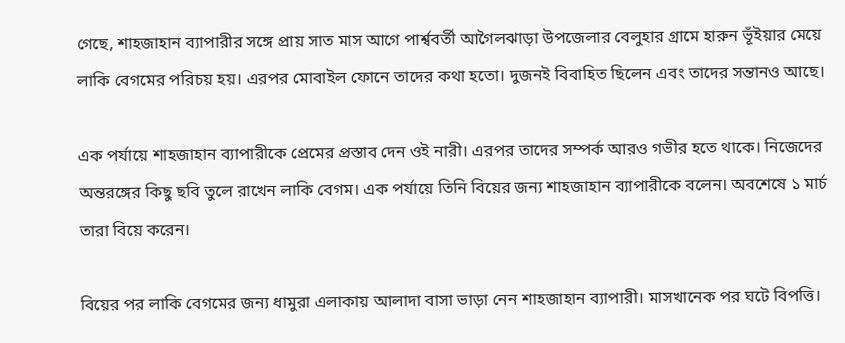গেছে, শাহজাহান ব্যাপারীর সঙ্গে প্রায় সাত মাস আগে পার্শ্ববর্তী আগৈলঝাড়া উপজেলার বেলুহার গ্রামে হারুন ভূঁইয়ার মেয়ে লাকি বেগমের পরিচয় হয়। এরপর মোবাইল ফোনে তাদের কথা হতো। দুজনই বিবাহিত ছিলেন এবং তাদের সন্তানও আছে।

এক পর্যায়ে শাহজাহান ব্যাপারীকে প্রেমের প্রস্তাব দেন ওই নারী। এরপর তাদের সম্পর্ক আরও গভীর হতে থাকে। নিজেদের অন্তরঙ্গের কিছু ছবি তুলে রাখেন লাকি বেগম। এক পর্যায়ে তিনি বিয়ের জন্য শাহজাহান ব্যাপারীকে বলেন। অবশেষে ১ মার্চ তারা বিয়ে করেন।

বিয়ের পর লাকি বেগমের জন্য ধামুরা এলাকায় আলাদা বাসা ভাড়া নেন শাহজাহান ব্যাপারী। মাসখানেক পর ঘটে বিপত্তি।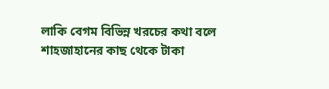লাকি বেগম বিভিন্ন খরচের কথা বলে শাহজাহানের কাছ থেকে টাকা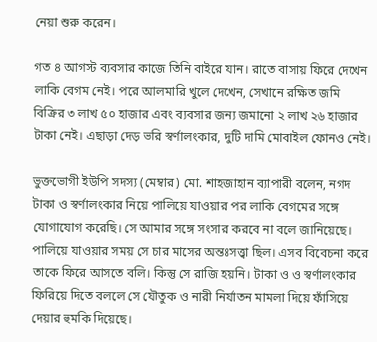নেয়া শুরু করেন।

গত ৪ আগস্ট ব্যবসার কাজে তিনি বাইরে যান। রাতে বাসায় ফিরে দেখেন লাকি বেগম নেই। পরে আলমারি খুলে দেখেন, সেখানে রক্ষিত জমি বিক্রির ৩ লাখ ৫০ হাজার এবং ব্যবসার জন্য জমানো ২ লাখ ২৬ হাজার টাকা নেই। এছাড়া দেড় ভরি স্বর্ণালংকার, দুটি দামি মোবাইল ফোনও নেই।

ভুক্তভোগী ইউপি সদস্য (মেম্বার) মো. শাহজাহান ব্যাপারী বলেন, নগদ টাকা ও স্বর্ণালংকার নিয়ে পালিয়ে যাওয়ার পর লাকি বেগমের সঙ্গে যোগাযোগ করেছি। সে আমার সঙ্গে সংসার করবে না বলে জানিয়েছে। পালিয়ে যাওয়ার সময় সে চার মাসের অন্তঃসত্ত্বা ছিল। এসব বিবেচনা করে তাকে ফিরে আসতে বলি। কিন্তু সে রাজি হয়নি। টাকা ও ও স্বর্ণালংকার ফিরিয়ে দিতে বললে সে যৌতুক ও নারী নির্যাতন মামলা দিয়ে ফাঁসিয়ে দেয়ার হুমকি দিয়েছে।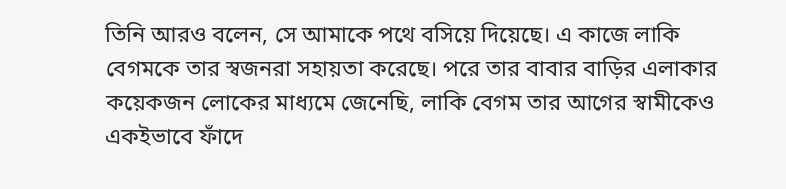তিনি আরও বলেন, সে আমাকে পথে বসিয়ে দিয়েছে। এ কাজে লাকি বেগমকে তার স্বজনরা সহায়তা করেছে। পরে তার বাবার বাড়ির এলাকার কয়েকজন লোকের মাধ্যমে জেনেছি, লাকি বেগম তার আগের স্বামীকেও একইভাবে ফাঁদে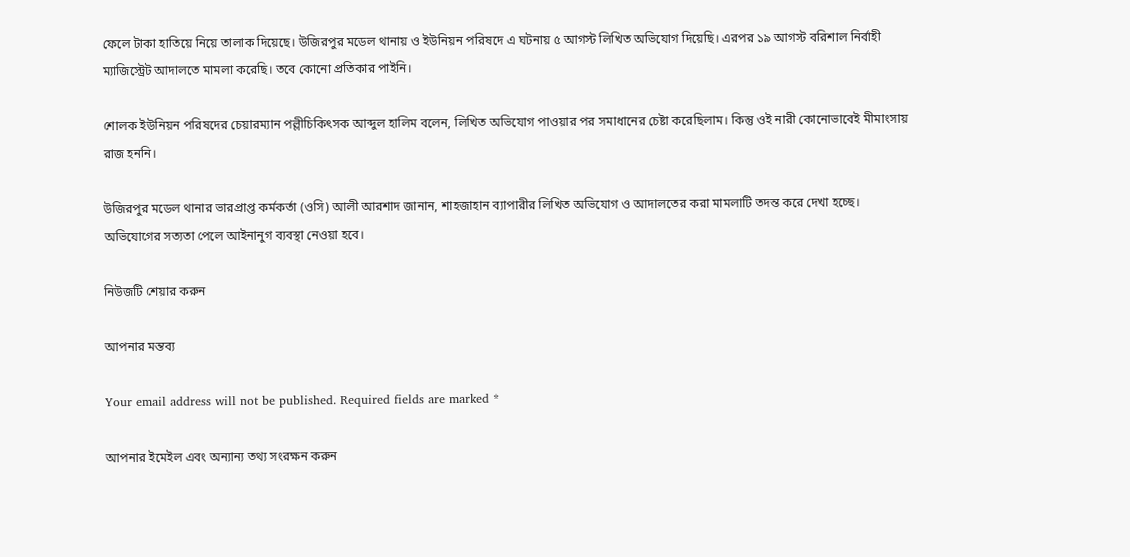ফেলে টাকা হাতিয়ে নিয়ে তালাক দিয়েছে। উজিরপুর মডেল থানায় ও ইউনিয়ন পরিষদে এ ঘটনায় ৫ আগস্ট লিখিত অভিযোগ দিয়েছি। এরপর ১৯ আগস্ট বরিশাল নির্বাহী ম্যাজিস্ট্রেট আদালতে মামলা করেছি। তবে কোনো প্রতিকার পাইনি।

শোলক ইউনিয়ন পরিষদের চেয়ারম্যান পল্লীচিকিৎসক আব্দুল হালিম বলেন, লিখিত অভিযোগ পাওয়ার পর সমাধানের চেষ্টা করেছিলাম। কিন্তু ওই নারী কোনোভাবেই মীমাংসায় রাজ হননি।

উজিরপুর মডেল থানার ভারপ্রাপ্ত কর্মকর্তা (ওসি) আলী আরশাদ জানান, শাহজাহান ব্যাপারীর লিখিত অভিযোগ ও আদালতের করা মামলাটি তদন্ত করে দেখা হচ্ছে। অভিযোগের সত্যতা পেলে আইনানুগ ব্যবস্থা নেওয়া হবে।

নিউজটি শেয়ার করুন

আপনার মন্তব্য

Your email address will not be published. Required fields are marked *

আপনার ইমেইল এবং অন্যান্য তথ্য সংরক্ষন করুন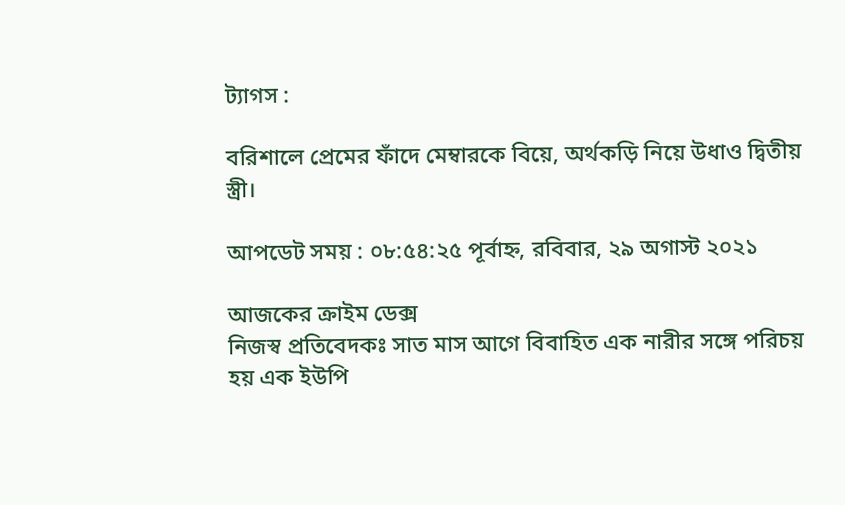ট্যাগস :

বরিশালে প্রেমের ফাঁদে মেম্বারকে বিয়ে, অর্থকড়ি নিয়ে উধাও দ্বিতীয় স্ত্রী।

আপডেট সময় : ০৮:৫৪:২৫ পূর্বাহ্ন, রবিবার, ২৯ অগাস্ট ২০২১

আজকের ক্রাইম ডেক্স
নিজস্ব প্রতিবেদকঃ সাত মাস আগে বিবাহিত এক নারীর সঙ্গে পরিচয় হয় এক ইউপি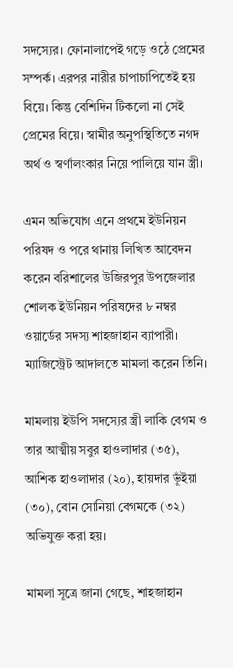সদস্যের। ফোনালাপেই গড়ে ওঠে প্রেমের সম্পর্ক। এরপর নারীর চাপাচাপিতেই হয় বিয়ে। কিন্তু বেশিদিন টিকলো না সেই প্রেমের বিয়ে। স্বামীর অনুপস্থিতিতে নগদ অর্থ ও স্বর্ণালংকার নিয়ে পালিয়ে যান স্ত্রী।

এমন অভিযোগ এনে প্রথমে ইউনিয়ন পরিষদ ও পরে থানায় লিখিত আবেদন করেন বরিশালের উজিরপুর উপজেলার শোলক ইউনিয়ন পরিষদের ৮ নম্বর ওয়ার্ডের সদস্য শাহজাহান ব্যাপারী। ম্যাজিস্ট্রেট আদালতে মামলা করেন তিনি।

মামলায় ইউপি সদস্যের স্ত্রী লাকি বেগম ও তার আত্মীয় সবুর হাওলাদার (৩৫), আশিক হাওলাদার (২০), হায়দার ভূঁইয়া (৩০), বোন সোনিয়া বেগমকে (৩২) অভিযুক্ত করা হয়।

মামলা সূত্রে জানা গেছে, শাহজাহান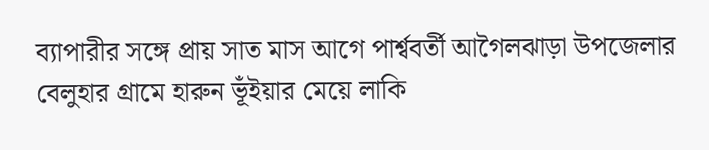ব্যাপারীর সঙ্গে প্রায় সাত মাস আগে পার্শ্ববর্তী আগৈলঝাড়া উপজেলার বেলুহার গ্রামে হারুন ভূঁইয়ার মেয়ে লাকি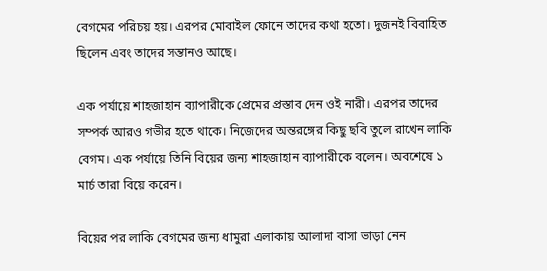বেগমের পরিচয় হয়। এরপর মোবাইল ফোনে তাদের কথা হতো। দুজনই বিবাহিত ছিলেন এবং তাদের সন্তানও আছে।

এক পর্যায়ে শাহজাহান ব্যাপারীকে প্রেমের প্রস্তাব দেন ওই নারী। এরপর তাদের সম্পর্ক আরও গভীর হতে থাকে। নিজেদের অন্তরঙ্গের কিছু ছবি তুলে রাখেন লাকি বেগম। এক পর্যায়ে তিনি বিয়ের জন্য শাহজাহান ব্যাপারীকে বলেন। অবশেষে ১ মার্চ তারা বিয়ে করেন।

বিয়ের পর লাকি বেগমের জন্য ধামুরা এলাকায় আলাদা বাসা ভাড়া নেন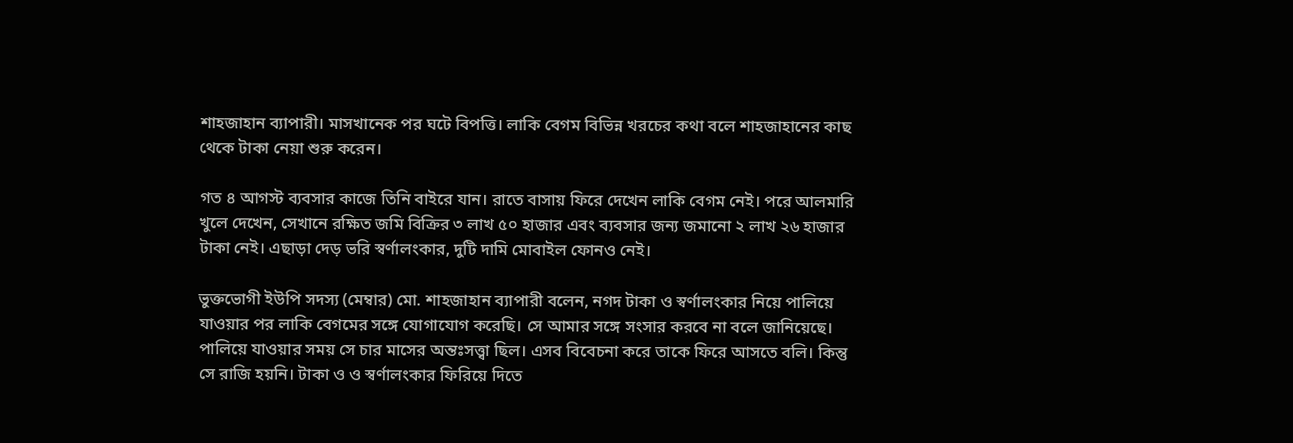শাহজাহান ব্যাপারী। মাসখানেক পর ঘটে বিপত্তি। লাকি বেগম বিভিন্ন খরচের কথা বলে শাহজাহানের কাছ থেকে টাকা নেয়া শুরু করেন।

গত ৪ আগস্ট ব্যবসার কাজে তিনি বাইরে যান। রাতে বাসায় ফিরে দেখেন লাকি বেগম নেই। পরে আলমারি খুলে দেখেন, সেখানে রক্ষিত জমি বিক্রির ৩ লাখ ৫০ হাজার এবং ব্যবসার জন্য জমানো ২ লাখ ২৬ হাজার টাকা নেই। এছাড়া দেড় ভরি স্বর্ণালংকার, দুটি দামি মোবাইল ফোনও নেই।

ভুক্তভোগী ইউপি সদস্য (মেম্বার) মো. শাহজাহান ব্যাপারী বলেন, নগদ টাকা ও স্বর্ণালংকার নিয়ে পালিয়ে যাওয়ার পর লাকি বেগমের সঙ্গে যোগাযোগ করেছি। সে আমার সঙ্গে সংসার করবে না বলে জানিয়েছে। পালিয়ে যাওয়ার সময় সে চার মাসের অন্তঃসত্ত্বা ছিল। এসব বিবেচনা করে তাকে ফিরে আসতে বলি। কিন্তু সে রাজি হয়নি। টাকা ও ও স্বর্ণালংকার ফিরিয়ে দিতে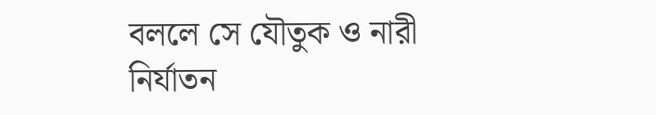বললে সে যৌতুক ও নারী নির্যাতন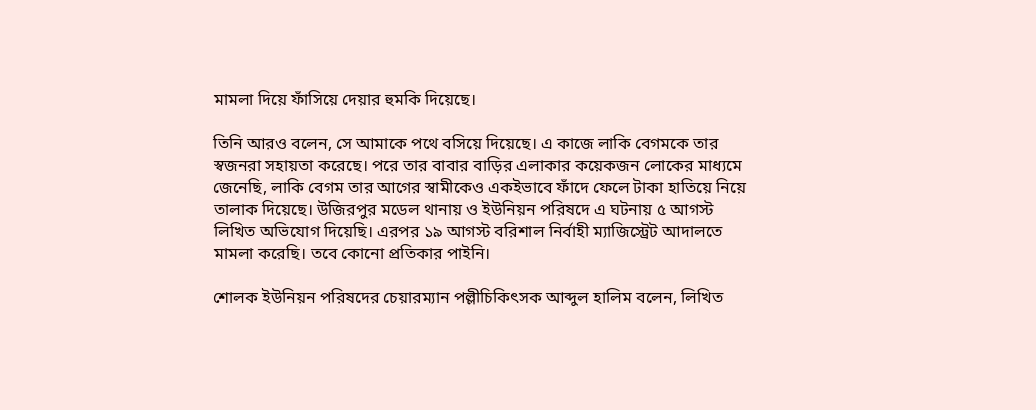মামলা দিয়ে ফাঁসিয়ে দেয়ার হুমকি দিয়েছে।

তিনি আরও বলেন, সে আমাকে পথে বসিয়ে দিয়েছে। এ কাজে লাকি বেগমকে তার স্বজনরা সহায়তা করেছে। পরে তার বাবার বাড়ির এলাকার কয়েকজন লোকের মাধ্যমে জেনেছি, লাকি বেগম তার আগের স্বামীকেও একইভাবে ফাঁদে ফেলে টাকা হাতিয়ে নিয়ে তালাক দিয়েছে। উজিরপুর মডেল থানায় ও ইউনিয়ন পরিষদে এ ঘটনায় ৫ আগস্ট লিখিত অভিযোগ দিয়েছি। এরপর ১৯ আগস্ট বরিশাল নির্বাহী ম্যাজিস্ট্রেট আদালতে মামলা করেছি। তবে কোনো প্রতিকার পাইনি।

শোলক ইউনিয়ন পরিষদের চেয়ারম্যান পল্লীচিকিৎসক আব্দুল হালিম বলেন, লিখিত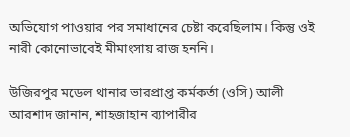অভিযোগ পাওয়ার পর সমাধানের চেষ্টা করেছিলাম। কিন্তু ওই নারী কোনোভাবেই মীমাংসায় রাজ হননি।

উজিরপুর মডেল থানার ভারপ্রাপ্ত কর্মকর্তা (ওসি) আলী আরশাদ জানান, শাহজাহান ব্যাপারীর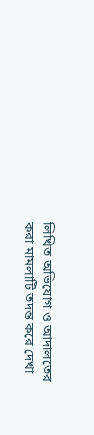লিখিত অভিযোগ ও আদালতের করা মামলাটি তদন্ত করে দেখা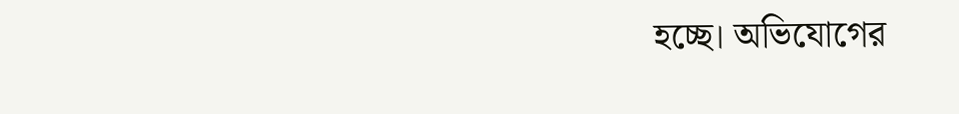হচ্ছে। অভিযোগের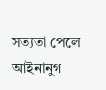সত্যতা পেলে আইনানুগ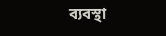ব্যবস্থা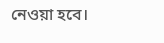নেওয়া হবে।